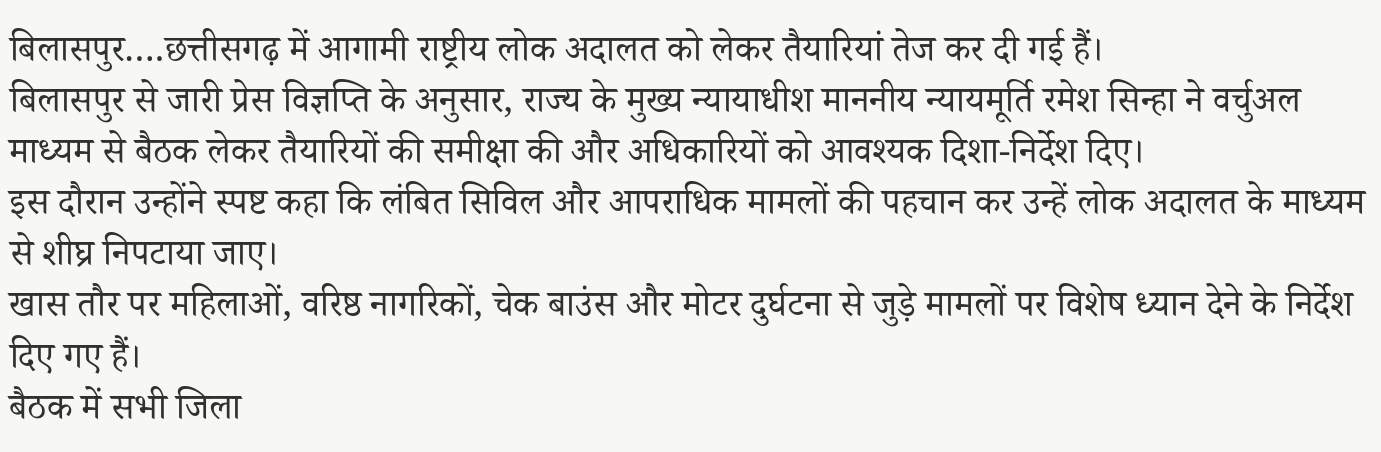बिलासपुर….छत्तीसगढ़ में आगामी राष्ट्रीय लोक अदालत को लेकर तैयारियां तेज कर दी गई हैं।
बिलासपुर से जारी प्रेस विज्ञप्ति के अनुसार, राज्य के मुख्य न्यायाधीश माननीय न्यायमूर्ति रमेश सिन्हा ने वर्चुअल माध्यम से बैठक लेकर तैयारियों की समीक्षा की और अधिकारियों को आवश्यक दिशा-निर्देश दिए।
इस दौरान उन्होंने स्पष्ट कहा कि लंबित सिविल और आपराधिक मामलों की पहचान कर उन्हें लोक अदालत के माध्यम से शीघ्र निपटाया जाए।
खास तौर पर महिलाओं, वरिष्ठ नागरिकों, चेक बाउंस और मोटर दुर्घटना से जुड़े मामलों पर विशेष ध्यान देने के निर्देश दिए गए हैं।
बैठक में सभी जिला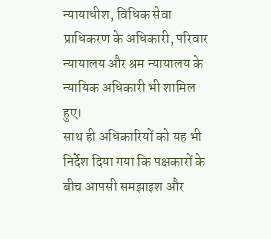न्यायाधीश, विधिक सेवा प्राधिकरण के अधिकारी, परिवार न्यायालय और श्रम न्यायालय के न्यायिक अधिकारी भी शामिल हुए।
साथ ही अधिकारियों को यह भी निर्देश दिया गया कि पक्षकारों के बीच आपसी समझाइश और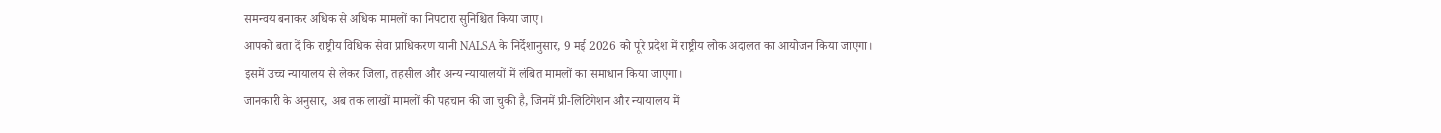समन्वय बनाकर अधिक से अधिक मामलों का निपटारा सुनिश्चित किया जाए।
आपको बता दें कि राष्ट्रीय विधिक सेवा प्राधिकरण यानी NALSA के निर्देशानुसार, 9 मई 2026 को पूरे प्रदेश में राष्ट्रीय लोक अदालत का आयोजन किया जाएगा।
इसमें उच्च न्यायालय से लेकर जिला, तहसील और अन्य न्यायालयों में लंबित मामलों का समाधान किया जाएगा।
जानकारी के अनुसार, अब तक लाखों मामलों की पहचान की जा चुकी है, जिनमें प्री-लिटिगेशन और न्यायालय में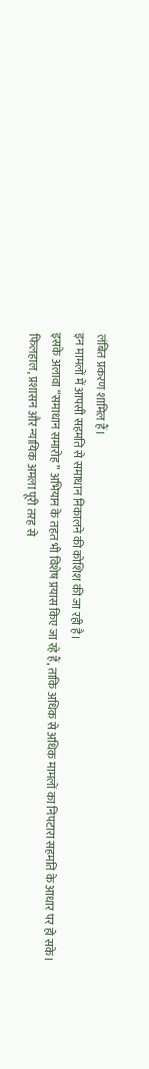लंबित प्रकरण शामिल हैं।
इन मामलों में आपसी सहमति से समाधान निकालने की कोशिश की जा रही है।
इसके अलावा “समाधान समारोह” अभियान के तहत भी विशेष प्रयास किए जा रहे हैं, ताकि अधिक से अधिक मामलों का निपटारा सहमति के आधार पर हो सके।
फिलहाल, प्रशासन और न्यायिक अमला पूरी तरह से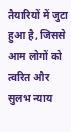तैयारियों में जुटा हुआ है, जिससे आम लोगों को त्वरित और सुलभ न्याय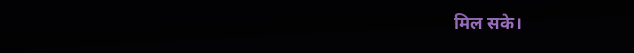मिल सके।